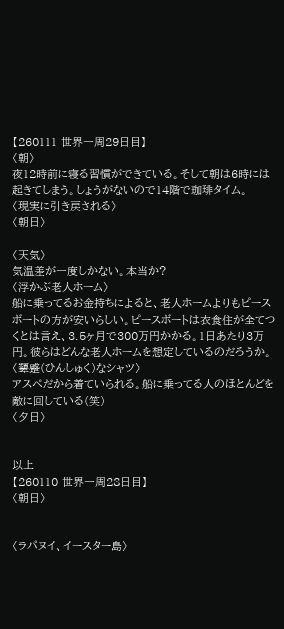【260111 世界一周29日目】
〈朝〉
夜12時前に寝る習慣ができている。そして朝は6時には起きてしまう。しょうがないので14階で珈琲タイム。
〈現実に引き戻される〉
〈朝日〉

〈天気〉
気温差が一度しかない。本当か?
〈浮かぶ老人ホーム〉
船に乗ってるお金持ちによると、老人ホームよりもピースボートの方が安いらしい。ピースボートは衣食住が全てつくとは言え、3.5ヶ月で300万円かかる。1日あたり3万円。彼らはどんな老人ホームを想定しているのだろうか。
〈顰蹙(ひんしゅく)なシャツ〉
アスペだから着ていられる。船に乗ってる人のほとんどを敵に回している(笑)
〈夕日〉


以上
【260110 世界一周28日目】
〈朝日〉


〈ラパヌイ、イースター島〉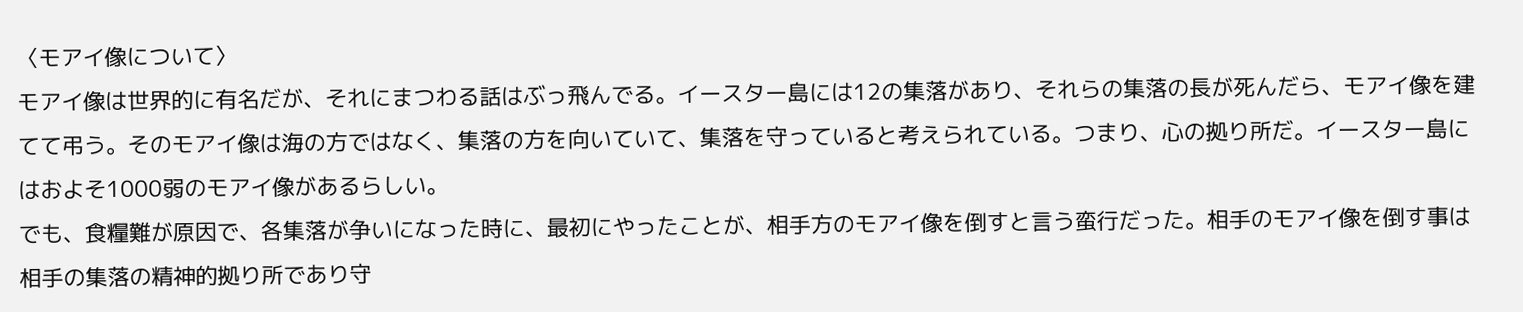〈モアイ像について〉
モアイ像は世界的に有名だが、それにまつわる話はぶっ飛んでる。イースター島には12の集落があり、それらの集落の長が死んだら、モアイ像を建てて弔う。そのモアイ像は海の方ではなく、集落の方を向いていて、集落を守っていると考えられている。つまり、心の拠り所だ。イースター島にはおよそ1000弱のモアイ像があるらしい。
でも、食糧難が原因で、各集落が争いになった時に、最初にやったことが、相手方のモアイ像を倒すと言う蛮行だった。相手のモアイ像を倒す事は相手の集落の精神的拠り所であり守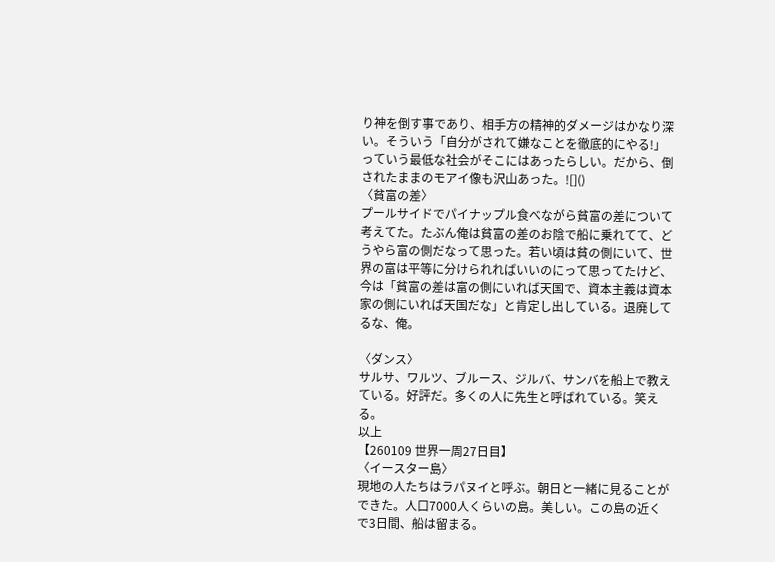り神を倒す事であり、相手方の精神的ダメージはかなり深い。そういう「自分がされて嫌なことを徹底的にやる!」っていう最低な社会がそこにはあったらしい。だから、倒されたままのモアイ像も沢山あった。![]()
〈貧富の差〉
プールサイドでパイナップル食べながら貧富の差について考えてた。たぶん俺は貧富の差のお陰で船に乗れてて、どうやら富の側だなって思った。若い頃は貧の側にいて、世界の富は平等に分けられればいいのにって思ってたけど、今は「貧富の差は富の側にいれば天国で、資本主義は資本家の側にいれば天国だな」と肯定し出している。退廃してるな、俺。

〈ダンス〉
サルサ、ワルツ、ブルース、ジルバ、サンバを船上で教えている。好評だ。多くの人に先生と呼ばれている。笑える。
以上
【260109 世界一周27日目】
〈イースター島〉
現地の人たちはラパヌイと呼ぶ。朝日と一緒に見ることができた。人口7000人くらいの島。美しい。この島の近くで3日間、船は留まる。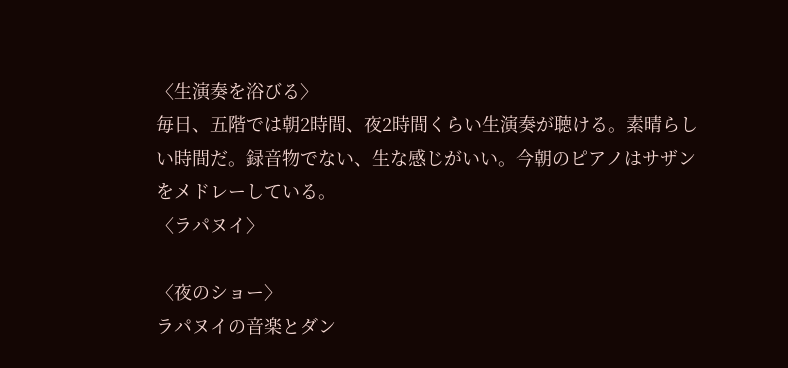〈生演奏を浴びる〉
毎日、五階では朝2時間、夜2時間くらい生演奏が聴ける。素晴らしい時間だ。録音物でない、生な感じがいい。今朝のピアノはサザンをメドレーしている。
〈ラパヌイ〉

〈夜のショー〉
ラパヌイの音楽とダン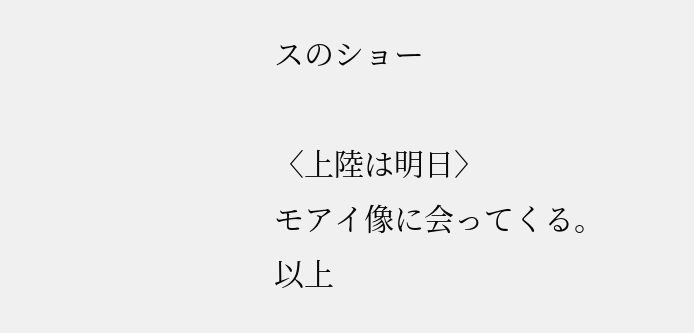スのショー

〈上陸は明日〉
モアイ像に会ってくる。
以上